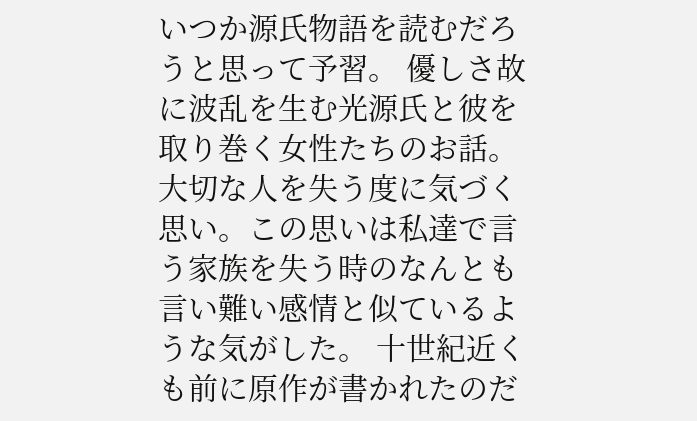いつか源氏物語を読むだろうと思って予習。 優しさ故に波乱を生む光源氏と彼を取り巻く女性たちのお話。 大切な人を失う度に気づく思い。この思いは私達で言う家族を失う時のなんとも言い難い感情と似ているような気がした。 十世紀近くも前に原作が書かれたのだ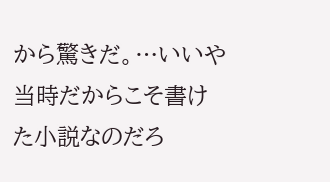から驚きだ。…いいや当時だからこそ書けた小説なのだろ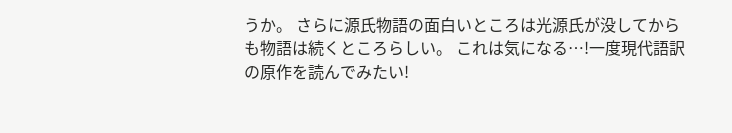うか。 さらに源氏物語の面白いところは光源氏が没してからも物語は続くところらしい。 これは気になる…!一度現代語訳の原作を読んでみたい!